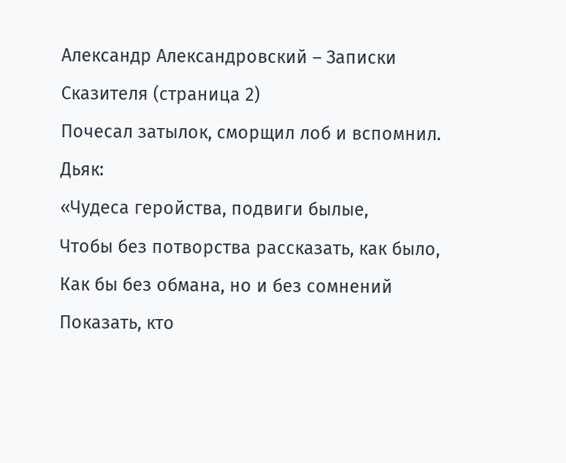Александр Александровский – Записки Сказителя (страница 2)
Почесал затылок, сморщил лоб и вспомнил.
Дьяк:
«Чудеса геройства, подвиги былые,
Чтобы без потворства рассказать, как было,
Как бы без обмана, но и без сомнений
Показать, кто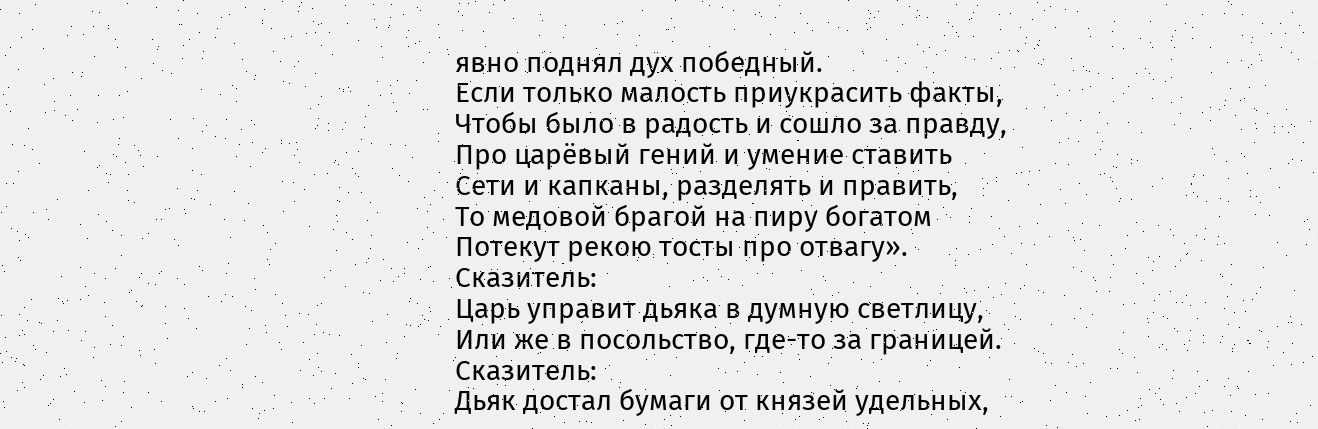явно поднял дух победный.
Если только малость приукрасить факты,
Чтобы было в радость и сошло за правду,
Про царёвый гений и умение ставить
Сети и капканы, разделять и править,
То медовой брагой на пиру богатом
Потекут рекою тосты про отвагу».
Сказитель:
Царь управит дьяка в думную светлицу,
Или же в посольство, где-то за границей.
Сказитель:
Дьяк достал бумаги от князей удельных,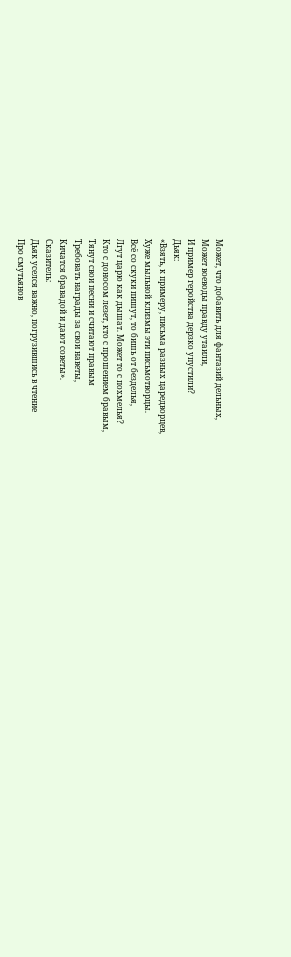Может, что добавить для фантазий дельных,
Может воеводы правду утаили,
И пример геройства дерзко упустили?
Дьяк:
«Взять, к примеру, письма разных царедворцев,
Хуже мыльной клизмы эти письмотворцы.
Всё со скуки пишут, то бишь от безделья,
Лгут царю как дышат. Может то с похмелья?
Кто с доносом лезет, кто с прошением бравым,
Тянут свои песни и считают правым
Требовать награды за свои наветы,
Кичатся бравадой и дают советы».
Сказитель:
Дьяк уселся важно, погрузившись в чтение
Про смутьянов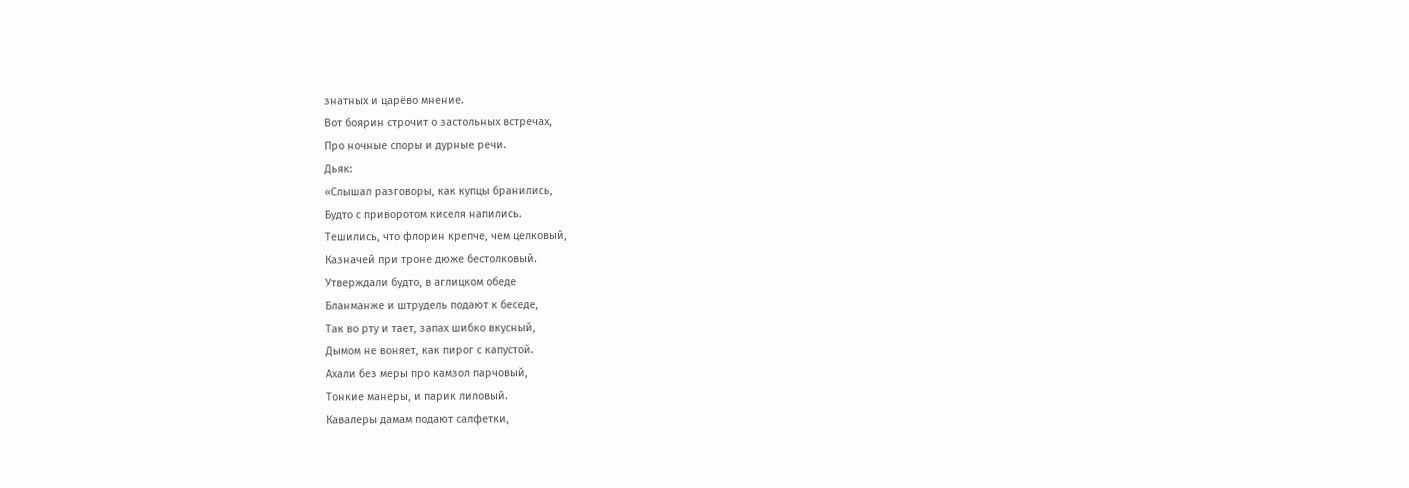знатных и царёво мнение.
Вот боярин строчит о застольных встречах,
Про ночные споры и дурные речи.
Дьяк:
«Слышал разговоры, как купцы бранились,
Будто с приворотом киселя напились.
Тешились, что флорин крепче, чем целковый,
Казначей при троне дюже бестолковый.
Утверждали будто, в аглицком обеде
Бланманже и штрудель подают к беседе,
Так во рту и тает, запах шибко вкусный,
Дымом не воняет, как пирог с капустой.
Ахали без меры про камзол парчовый,
Тонкие манеры, и парик лиловый.
Кавалеры дамам подают салфетки,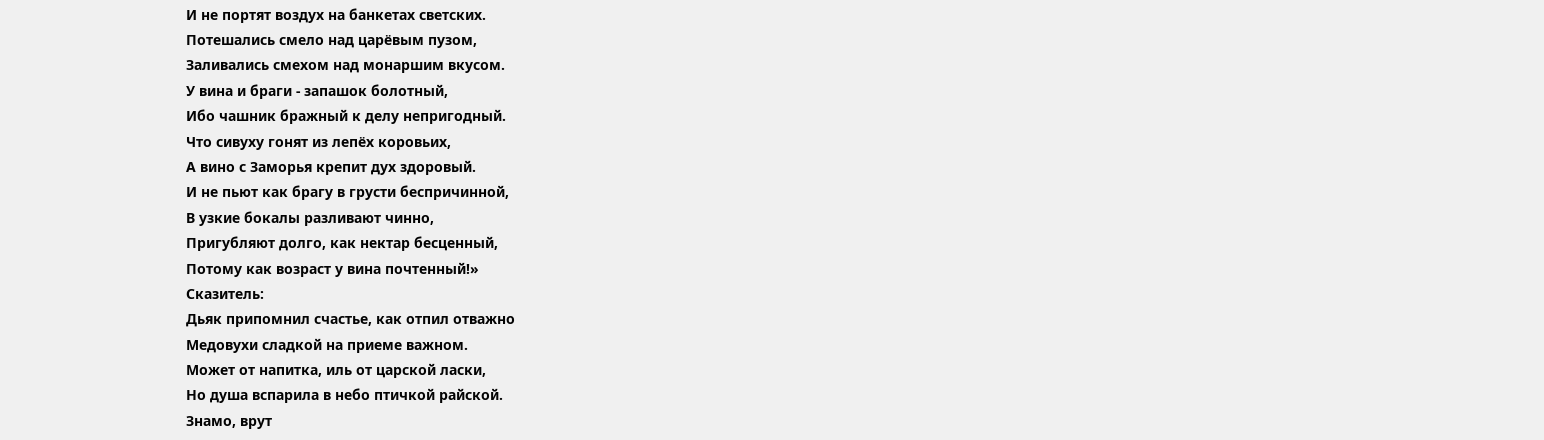И не портят воздух на банкетах светских.
Потешались смело над царёвым пузом,
Заливались смехом над монаршим вкусом.
У вина и браги - запашок болотный,
Ибо чашник бражный к делу непригодный.
Что сивуху гонят из лепёх коровьих,
А вино с Заморья крепит дух здоровый.
И не пьют как брагу в грусти беспричинной,
В узкие бокалы разливают чинно,
Пригубляют долго, как нектар бесценный,
Потому как возраст у вина почтенный!»
Сказитель:
Дьяк припомнил счастье, как отпил отважно
Медовухи сладкой на приеме важном.
Может от напитка, иль от царской ласки,
Но душа вспарила в небо птичкой райской.
Знамо, врут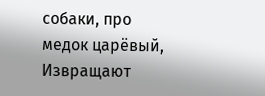собаки, про медок царёвый,
Извращают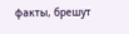факты, брешут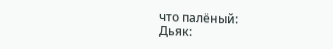что палёный:
Дьяк: